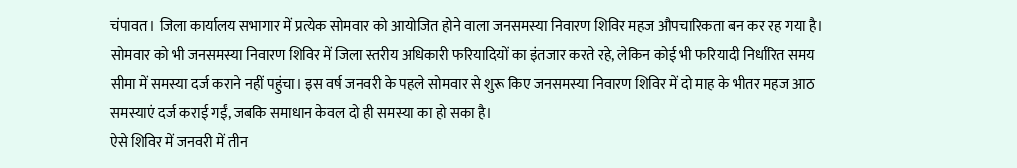चंपावत। जिला कार्यालय सभागार में प्रत्येक सोमवार को आयोजित होने वाला जनसमस्या निवारण शिविर महज औपचारिकता बन कर रह गया है। सोमवार को भी जनसमस्या निवारण शिविर में जिला स्तरीय अधिकारी फरियादियों का इंतजार करते रहे, लेकिन कोई भी फरियादी निर्धारित समय सीमा में समस्या दर्ज कराने नहीं पहुंचा। इस वर्ष जनवरी के पहले सोमवार से शुरू किए जनसमस्या निवारण शिविर में दो माह के भीतर महज आठ समस्याएं दर्ज कराई गईं, जबकि समाधान केवल दो ही समस्या का हो सका है।
ऐसे शिविर में जनवरी में तीन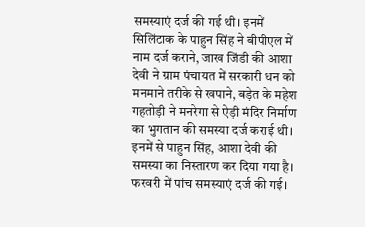समस्याएं दर्ज की गई थी। इनमें सिलिंटाक के पाहुन सिंह ने बीपीएल में नाम दर्ज कराने, जाख जिंडी की आशा देवी ने ग्राम पंचायत में सरकारी धन को मनमाने तरीके से खपाने, बड़ेत के महेश गहतोड़ी ने मनरेगा से ऐड़ी मंदिर निर्माण का भुगतान की समस्या दर्ज कराई थी। इनमें से पाहुन सिंह, आशा देवी की समस्या का निस्तारण कर दिया गया है। फरवरी में पांच समस्याएं दर्ज की गई।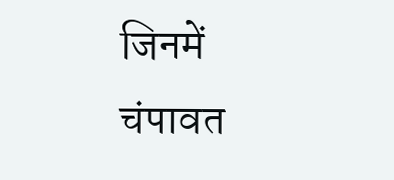जिनमें चंपावत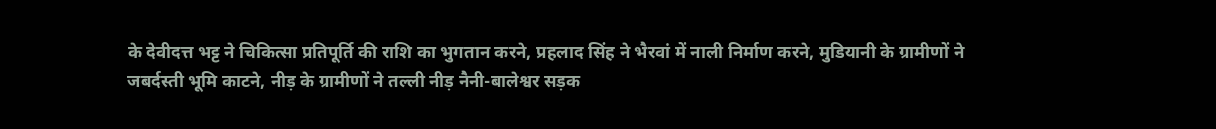के देवीदत्त भट्ट ने चिकित्सा प्रतिपूर्ति की राशि का भुगतान करने, प्रहलाद सिंह ने भैरवां में नाली निर्माण करने, मुडियानी के ग्रामीणों ने जबर्दस्ती भूमि काटने, नीड़ के ग्रामीणों ने तल्ली नीड़ नैनी-बालेश्वर सड़क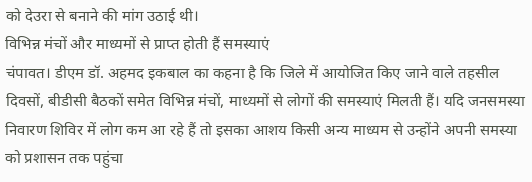को देउरा से बनाने की मांग उठाई थी।
विभिन्न मंचों और माध्यमों से प्राप्त होती हैं समस्याएं
चंपावत। डीएम डॉ. अहमद इकबाल का कहना है कि जिले में आयोजित किए जाने वाले तहसील दिवसों, बीडीसी बैठकों समेत विभिन्न मंचों, माध्यमों से लोगों की समस्याएं मिलती हैं। यदि जनसमस्या निवारण शिविर में लोग कम आ रहे हैं तो इसका आशय किसी अन्य माध्यम से उन्होंने अपनी समस्या को प्रशासन तक पहुंचा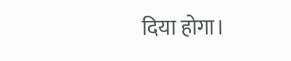दिया होगा।